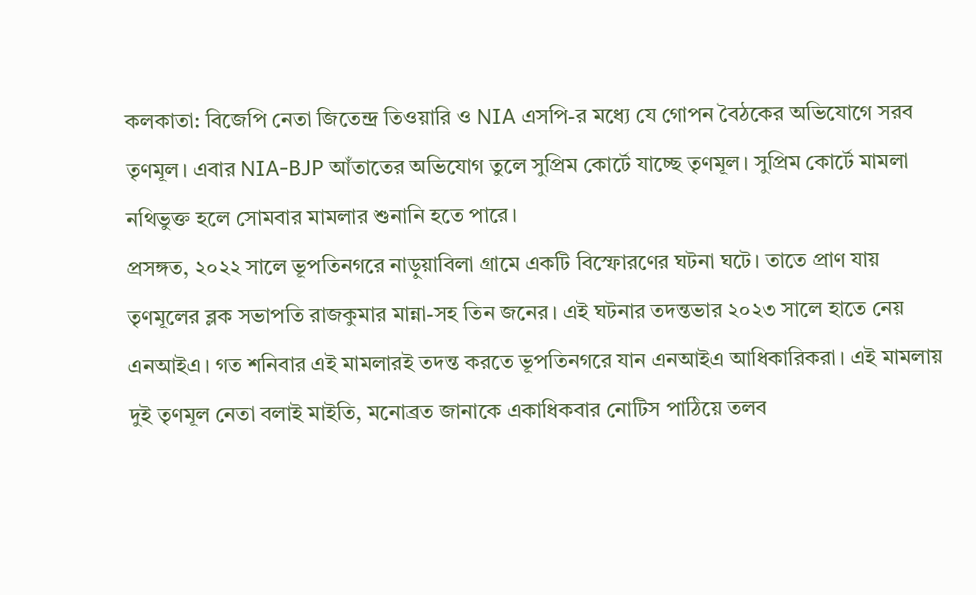কলকাতা: বিজেপি নেতা জিতেন্দ্র তিওয়ারি ও NIA এসপি-র মধ্যে যে গোপন বৈঠকের অভিযোগে সরব তৃণমূল। এবার NIA-BJP আঁতাতের অভিযোগ তুলে সুপ্রিম কোর্টে যাচ্ছে তৃণমূল। সুপ্রিম কোর্টে মামলা নথিভুক্ত হলে সোমবার মামলার শুনানি হতে পারে।
প্রসঙ্গত, ২০২২ সালে ভূপতিনগরে নাড়ুয়াবিলা গ্রামে একটি বিস্ফোরণের ঘটনা ঘটে। তাতে প্রাণ যায় তৃণমূলের ব্লক সভাপতি রাজকুমার মান্না-সহ তিন জনের। এই ঘটনার তদন্তভার ২০২৩ সালে হাতে নেয় এনআইএ। গত শনিবার এই মামলারই তদন্ত করতে ভূপতিনগরে যান এনআইএ আধিকারিকরা। এই মামলায় দুই তৃণমূল নেতা বলাই মাইতি, মনোব্রত জানাকে একাধিকবার নোটিস পাঠিয়ে তলব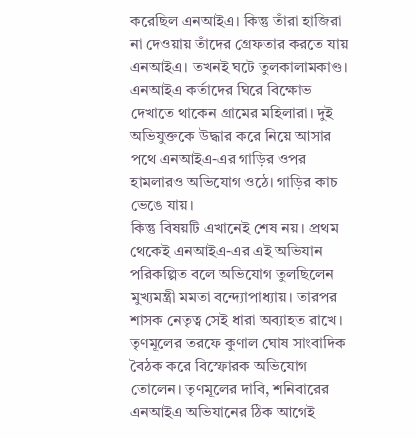করেছিল এনআইএ। কিন্তু তাঁরা হাজিরা না দেওয়ায় তাঁদের গ্রেফতার করতে যায় এনআইএ। তখনই ঘটে তুলকালামকাণ্ড। এনআইএ কর্তাদের ঘিরে বিক্ষোভ দেখাতে থাকেন গ্রামের মহিলারা। দুই অভিযুক্তকে উদ্ধার করে নিয়ে আসার পথে এনআইএ-এর গাড়ির ওপর হামলারও অভিযোগ ওঠে। গাড়ির কাচ ভেঙে যায়।
কিন্তু বিষয়টি এখানেই শেষ নয়। প্রথম থেকেই এনআইএ-এর এই অভিযান পরিকল্পিত বলে অভিযোগ তুলছিলেন মুখ্যমন্ত্রী মমতা বন্দ্যোপাধ্যায়। তারপর শাসক নেতৃত্ব সেই ধারা অব্যাহত রাখে। তৃণমূলের তরফে কুণাল ঘোষ সাংবাদিক বৈঠক করে বিস্ফোরক অভিযোগ তোলেন। তৃণমূলের দাবি, শনিবারের এনআইএ অভিযানের ঠিক আগেই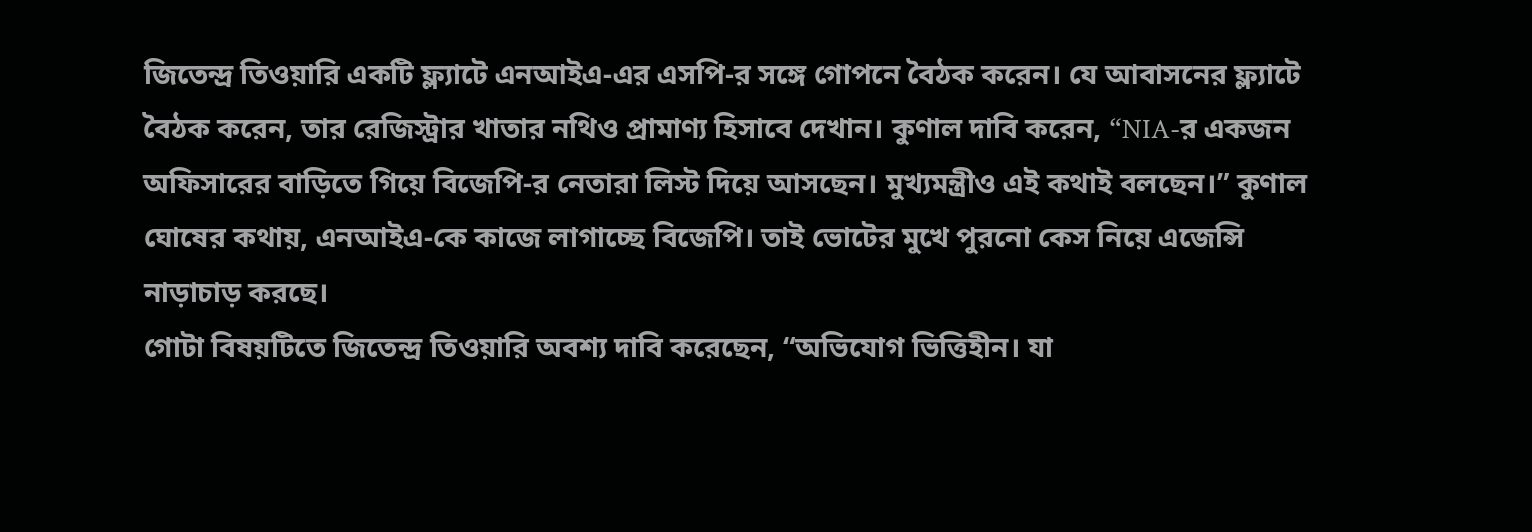জিতেন্দ্র তিওয়ারি একটি ফ্ল্যাটে এনআইএ-এর এসপি-র সঙ্গে গোপনে বৈঠক করেন। যে আবাসনের ফ্ল্যাটে বৈঠক করেন, তার রেজিস্ট্রার খাতার নথিও প্রামাণ্য হিসাবে দেখান। কুণাল দাবি করেন, “NIA-র একজন অফিসারের বাড়িতে গিয়ে বিজেপি-র নেতারা লিস্ট দিয়ে আসছেন। মুখ্যমন্ত্রীও এই কথাই বলছেন।” কুণাল ঘোষের কথায়, এনআইএ-কে কাজে লাগাচ্ছে বিজেপি। তাই ভোটের মুখে পুরনো কেস নিয়ে এজেন্সি নাড়াচাড় করছে।
গোটা বিষয়টিতে জিতেন্দ্র তিওয়ারি অবশ্য দাবি করেছেন, “অভিযোগ ভিত্তিহীন। যা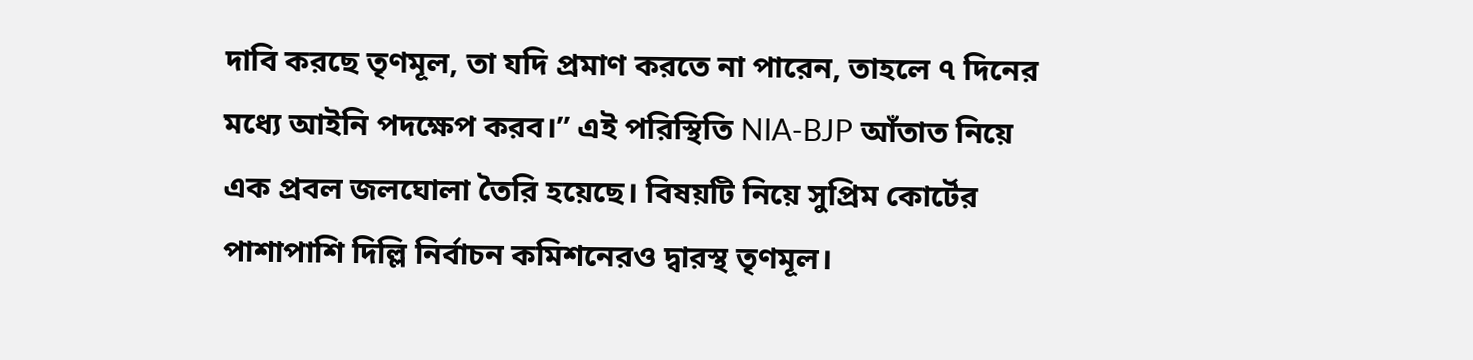দাবি করছে তৃণমূল, তা যদি প্রমাণ করতে না পারেন, তাহলে ৭ দিনের মধ্যে আইনি পদক্ষেপ করব।” এই পরিস্থিতি NIA-BJP আঁতাত নিয়ে এক প্রবল জলঘোলা তৈরি হয়েছে। বিষয়টি নিয়ে সুপ্রিম কোর্টের পাশাপাশি দিল্লি নির্বাচন কমিশনেরও দ্বারস্থ তৃণমূল।